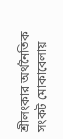শ্রীলংকার অর্থনৈতিক সংকট মোকাবেলায়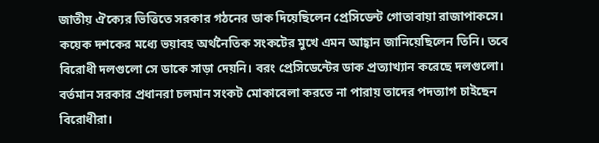জাতীয় ঐক্যের ভিত্তিতে সরকার গঠনের ডাক দিয়েছিলেন প্রেসিডেন্ট গোতাবায়া রাজাপাকসে। কয়েক দশকের মধ্যে ভয়াবহ অর্থনৈতিক সংকটের মুখে এমন আহ্বান জানিয়েছিলেন তিনি। তবে বিরোধী দলগুলো সে ডাকে সাড়া দেয়নি। বরং প্রেসিডেন্টের ডাক প্রত্যাখ্যান করেছে দলগুলো। বর্তমান সরকার প্রধানরা চলমান সংকট মোকাবেলা করতে না পারায় তাদের পদত্যাগ চাইছেন বিরোধীরা।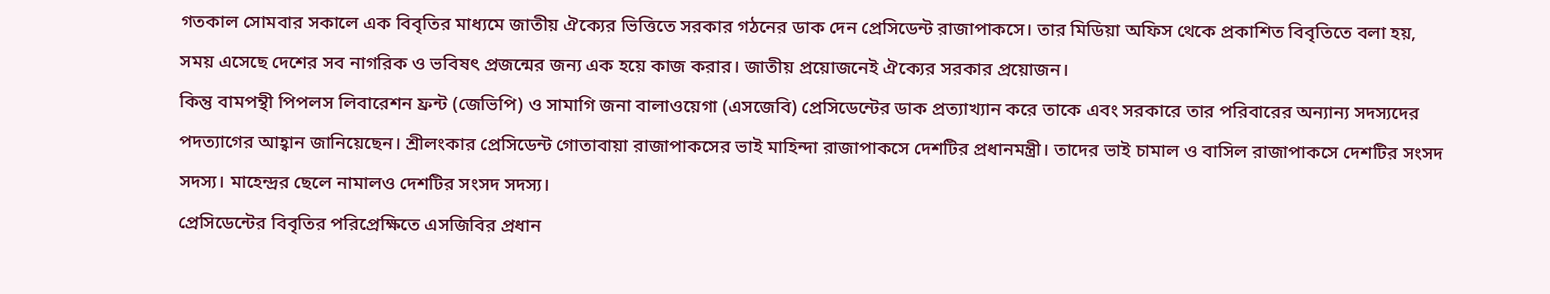গতকাল সোমবার সকালে এক বিবৃতির মাধ্যমে জাতীয় ঐক্যের ভিত্তিতে সরকার গঠনের ডাক দেন প্রেসিডেন্ট রাজাপাকসে। তার মিডিয়া অফিস থেকে প্রকাশিত বিবৃতিতে বলা হয়, সময় এসেছে দেশের সব নাগরিক ও ভবিষৎ প্রজন্মের জন্য এক হয়ে কাজ করার। জাতীয় প্রয়োজনেই ঐক্যের সরকার প্রয়োজন।
কিন্তু বামপন্থী পিপলস লিবারেশন ফ্রন্ট (জেভিপি) ও সামাগি জনা বালাওয়েগা (এসজেবি) প্রেসিডেন্টের ডাক প্রত্যাখ্যান করে তাকে এবং সরকারে তার পরিবারের অন্যান্য সদস্যদের পদত্যাগের আহ্বান জানিয়েছেন। শ্রীলংকার প্রেসিডেন্ট গোতাবায়া রাজাপাকসের ভাই মাহিন্দা রাজাপাকসে দেশটির প্রধানমন্ত্রী। তাদের ভাই চামাল ও বাসিল রাজাপাকসে দেশটির সংসদ সদস্য। মাহেন্দ্রর ছেলে নামালও দেশটির সংসদ সদস্য।
প্রেসিডেন্টের বিবৃতির পরিপ্রেক্ষিতে এসজিবির প্রধান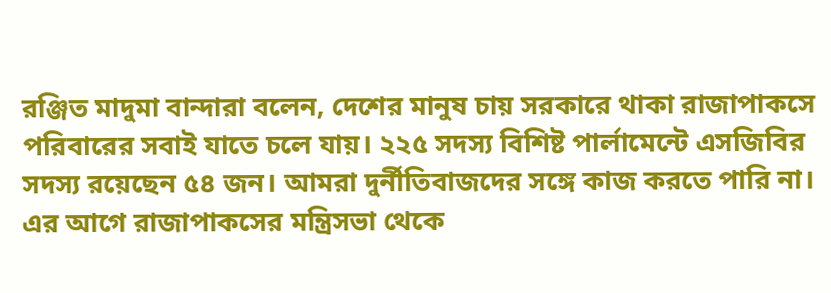রঞ্জিত মাদুমা বান্দারা বলেন, দেশের মানুষ চায় সরকারে থাকা রাজাপাকসে পরিবারের সবাই যাতে চলে যায়। ২২৫ সদস্য বিশিষ্ট পার্লামেন্টে এসজিবির সদস্য রয়েছেন ৫৪ জন। আমরা দুর্নীতিবাজদের সঙ্গে কাজ করতে পারি না।
এর আগে রাজাপাকসের মন্ত্রিসভা থেকে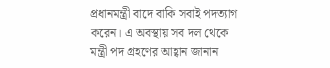প্রধানমন্ত্রী বাদে বাকি সবাই পদত্যাগ করেন। এ অবস্থায় সব দল থেকে মন্ত্রী পদ গ্রহণের আহ্বান জানান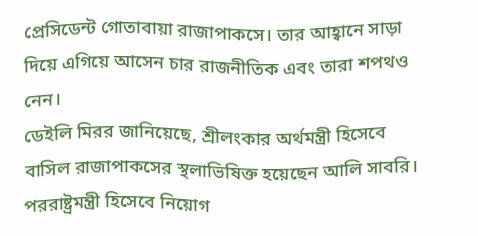প্রেসিডেন্ট গোতাবায়া রাজাপাকসে। তার আহ্বানে সাড়া দিয়ে এগিয়ে আসেন চার রাজনীতিক এবং তারা শপথও নেন।
ডেইলি মিরর জানিয়েছে, শ্রীলংকার অর্থমন্ত্রী হিসেবে বাসিল রাজাপাকসের স্থলাভিষিক্ত হয়েছেন আলি সাবরি। পররাষ্ট্রমন্ত্রী হিসেবে নিয়োগ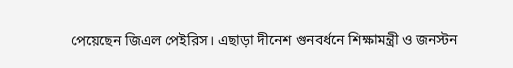পেয়েছেন জিএল পেইরিস। এছাড়া দীনেশ গুনবর্ধনে শিক্ষামন্ত্রী ও জনস্টন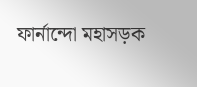ফার্নান্দো মহাসড়ক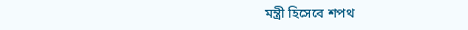মন্ত্রী হিসেবে শপথ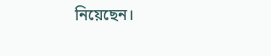নিয়েছেন।